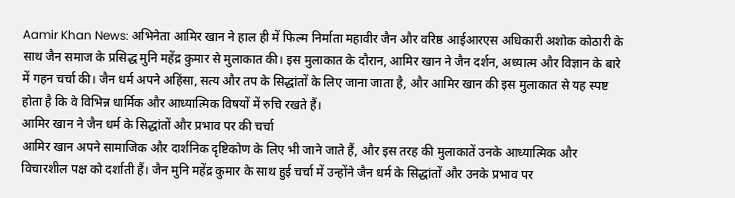Aamir Khan News: अभिनेता आमिर खान ने हाल ही में फिल्म निर्माता महावीर जैन और वरिष्ठ आईआरएस अधिकारी अशोक कोठारी के साथ जैन समाज के प्रसिद्ध मुनि महेंद्र कुमार से मुलाकात की। इस मुलाकात के दौरान, आमिर खान ने जैन दर्शन, अध्यात्म और विज्ञान के बारे में गहन चर्चा की। जैन धर्म अपने अहिंसा, सत्य और तप के सिद्धांतों के लिए जाना जाता है, और आमिर खान की इस मुलाकात से यह स्पष्ट होता है कि वे विभिन्न धार्मिक और आध्यात्मिक विषयों में रुचि रखते हैं।
आमिर खान ने जैन धर्म के सिद्धांतों और प्रभाव पर की चर्चा
आमिर खान अपने सामाजिक और दार्शनिक दृष्टिकोण के लिए भी जाने जाते हैं, और इस तरह की मुलाकातें उनके आध्यात्मिक और विचारशील पक्ष को दर्शाती हैं। जैन मुनि महेंद्र कुमार के साथ हुई चर्चा में उन्होंने जैन धर्म के सिद्धांतों और उनके प्रभाव पर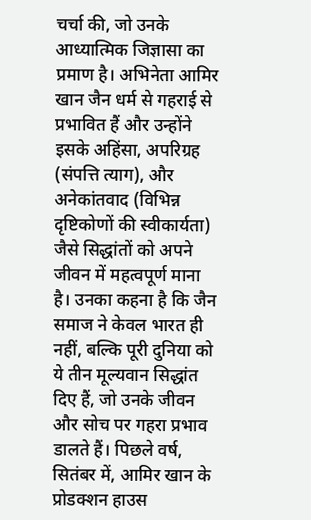चर्चा की, जो उनके आध्यात्मिक जिज्ञासा का प्रमाण है। अभिनेता आमिर खान जैन धर्म से गहराई से प्रभावित हैं और उन्होंने इसके अहिंसा, अपरिग्रह (संपत्ति त्याग), और अनेकांतवाद (विभिन्न दृष्टिकोणों की स्वीकार्यता) जैसे सिद्धांतों को अपने जीवन में महत्वपूर्ण माना है। उनका कहना है कि जैन समाज ने केवल भारत ही नहीं, बल्कि पूरी दुनिया को ये तीन मूल्यवान सिद्धांत दिए हैं, जो उनके जीवन और सोच पर गहरा प्रभाव डालते हैं। पिछले वर्ष, सितंबर में, आमिर खान के प्रोडक्शन हाउस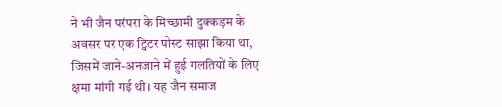ने भी जैन परंपरा के मिच्छामी दुक्कड़म के अवसर पर एक ट्विटर पोस्ट साझा किया था, जिसमें जाने-अनजाने में हुई गलतियों के लिए क्षमा मांगी गई थी। यह जैन समाज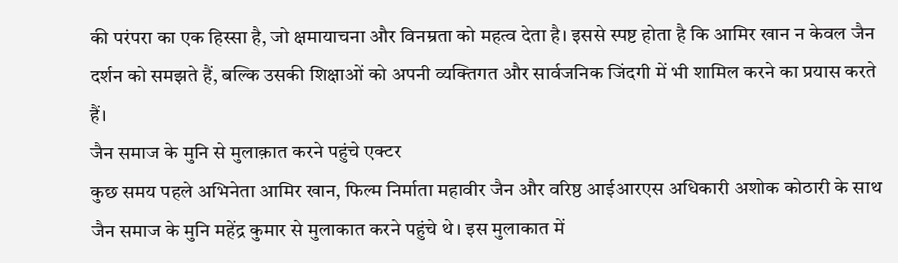की परंपरा का एक हिस्सा है, जो क्षमायाचना और विनम्रता को महत्व देता है। इससे स्पष्ट होता है कि आमिर खान न केवल जैन दर्शन को समझते हैं, बल्कि उसकी शिक्षाओं को अपनी व्यक्तिगत और सार्वजनिक जिंदगी में भी शामिल करने का प्रयास करते हैं।
जैन समाज के मुनि से मुलाक़ात करने पहुंचे एक्टर
कुछ समय पहले अभिनेता आमिर खान, फिल्म निर्माता महावीर जैन और वरिष्ठ आईआरएस अधिकारी अशोक कोठारी के साथ जैन समाज के मुनि महेंद्र कुमार से मुलाकात करने पहुंचे थे। इस मुलाकात में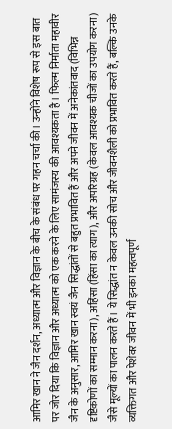आमिर खान ने जैन दर्शन, अध्यात्म और विज्ञान के बीच के संबंध पर गहन चर्चा की। उन्होंने विशेष रूप से इस बात पर जोर दिया कि विज्ञान और अध्यात्म को एक करने के लिए सामंजस्य की आवश्यकता है। फिल्म निर्माता महावीर जैन के अनुसार, आमिर खान स्वयं जैन सिद्धांतों से बहुत प्रभावित हैं और अपने जीवन में अनेकांतवाद (विभिन्न दृष्टिकोणों का सम्मान करना), अहिंसा (हिंसा का त्याग), और अपरिग्रह (केवल आवश्यक चीजों का उपयोग करना) जैसे मूल्यों का पालन करते हैं। ये सिद्धांत न केवल उनकी सोच और जीवनशैली को प्रभावित करते हैं, बल्कि उनके व्यक्तिगत और पेशेवर जीवन में भी इनका महत्वपूर्ण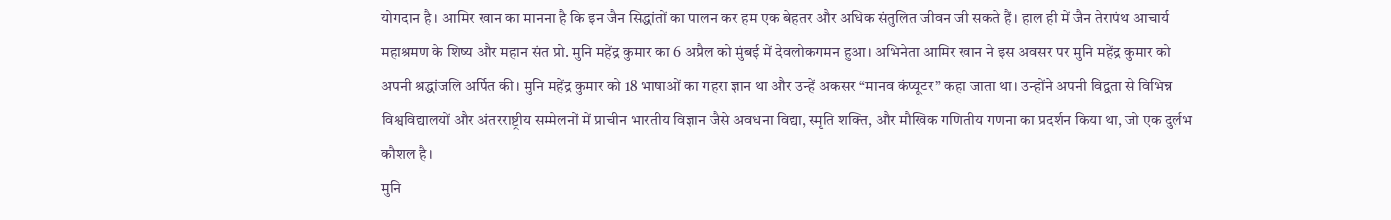योगदान है। आमिर खान का मानना है कि इन जैन सिद्धांतों का पालन कर हम एक बेहतर और अधिक संतुलित जीवन जी सकते हैं। हाल ही में जैन तेरापंथ आचार्य महाश्रमण के शिष्य और महान संत प्रो. मुनि महेंद्र कुमार का 6 अप्रैल को मुंबई में देवलोकगमन हुआ। अभिनेता आमिर खान ने इस अवसर पर मुनि महेंद्र कुमार को अपनी श्रद्धांजलि अर्पित की। मुनि महेंद्र कुमार को 18 भाषाओं का गहरा ज्ञान था और उन्हें अकसर “मानव कंप्यूटर” कहा जाता था। उन्होंने अपनी विद्वता से विभिन्न विश्वविद्यालयों और अंतरराष्ट्रीय सम्मेलनों में प्राचीन भारतीय विज्ञान जैसे अवधना विद्या, स्मृति शक्ति, और मौखिक गणितीय गणना का प्रदर्शन किया था, जो एक दुर्लभ कौशल है।
मुनि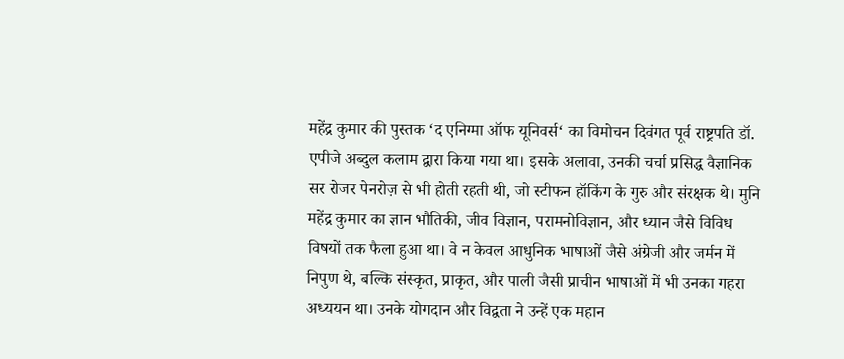महेंद्र कुमार की पुस्तक ‘द एनिग्मा ऑफ यूनिवर्स‘ का विमोचन दिवंगत पूर्व राष्ट्रपति डॉ. एपीजे अब्दुल कलाम द्वारा किया गया था। इसके अलावा, उनकी चर्चा प्रसिद्ध वैज्ञानिक सर रोजर पेनरोज़ से भी होती रहती थी, जो स्टीफन हॉकिंग के गुरु और संरक्षक थे। मुनि महेंद्र कुमार का ज्ञान भौतिकी, जीव विज्ञान, परामनोविज्ञान, और ध्यान जैसे विविध विषयों तक फैला हुआ था। वे न केवल आधुनिक भाषाओं जैसे अंग्रेजी और जर्मन में निपुण थे, बल्कि संस्कृत, प्राकृत, और पाली जैसी प्राचीन भाषाओं में भी उनका गहरा अध्ययन था। उनके योगदान और विद्वता ने उन्हें एक महान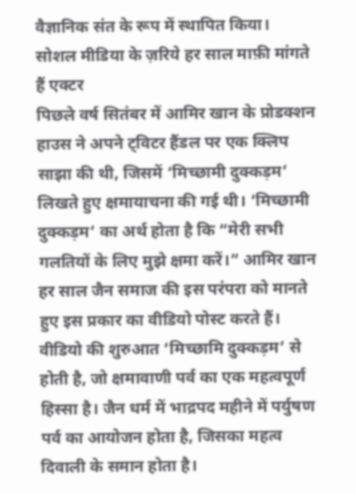वैज्ञानिक संत के रूप में स्थापित किया।
सोशल मीडिया के ज़रिये हर साल माफ़ी मांगते हैं एक्टर
पिछले वर्ष सितंबर में आमिर खान के प्रोडक्शन हाउस ने अपने ट्विटर हैंडल पर एक क्लिप साझा की थी, जिसमें ‘मिच्छामी दुक्कड़म’ लिखते हुए क्षमायाचना की गई थी। ‘मिच्छामी दुक्कड़म’ का अर्थ होता है कि “मेरी सभी गलतियों के लिए मुझे क्षमा करें।” आमिर खान हर साल जैन समाज की इस परंपरा को मानते हुए इस प्रकार का वीडियो पोस्ट करते हैं। वीडियो की शुरुआत ‘मिच्छामि दुक्कड़म’ से होती है, जो क्षमावाणी पर्व का एक महत्वपूर्ण हिस्सा है। जैन धर्म में भाद्रपद महीने में पर्युषण पर्व का आयोजन होता है, जिसका महत्व दिवाली के समान होता है।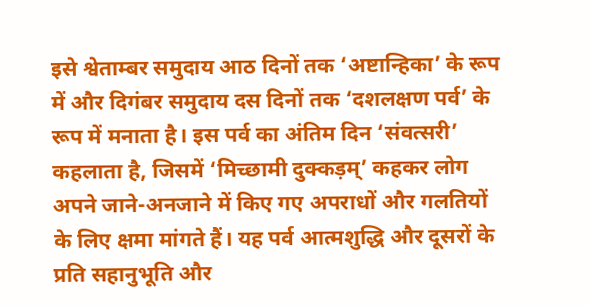इसे श्वेताम्बर समुदाय आठ दिनों तक ‘अष्टान्हिका’ के रूप में और दिगंबर समुदाय दस दिनों तक ‘दशलक्षण पर्व’ के रूप में मनाता है। इस पर्व का अंतिम दिन ‘संवत्सरी’ कहलाता है, जिसमें ‘मिच्छामी दुक्कड़म्’ कहकर लोग अपने जाने-अनजाने में किए गए अपराधों और गलतियों के लिए क्षमा मांगते हैं। यह पर्व आत्मशुद्धि और दूसरों के प्रति सहानुभूति और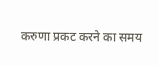करुणा प्रकट करने का समय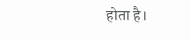होता है।